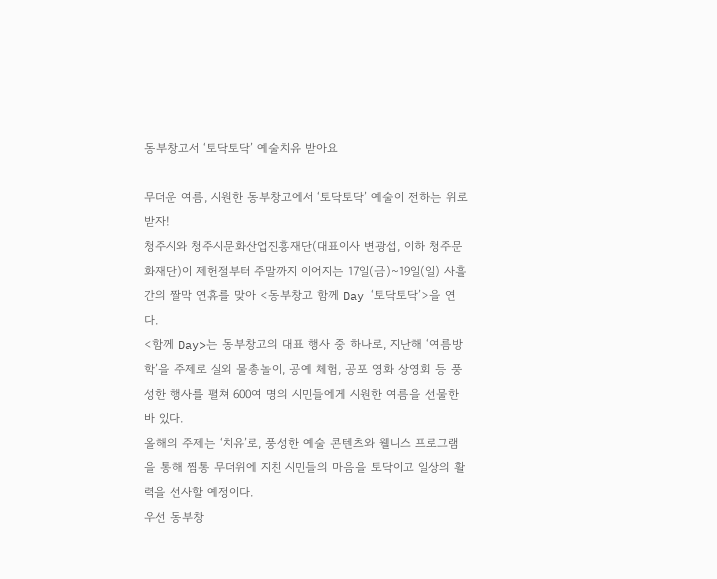동부창고서 ‘토닥토닥’ 예술치유 받아요

무더운 여름, 시원한 동부창고에서 ‘토닥토닥’ 예술이 전하는 위로 받자!
청주시와 청주시문화산업진흥재단(대표이사 변광섭, 이하 청주문화재단)이 제헌절부터 주말까지 이어지는 17일(금)~19일(일) 사흘간의 짤막 연휴를 맞아 <동부창고 함께 Day ‘토닥토닥’>을 연다.
<함께 Day>는 동부창고의 대표 행사 중 하나로, 지난해 ‘여름방학’을 주제로 실외 물총놀이, 공예 체험, 공포 영화 상영회 등 풍성한 행사를 펼쳐 600여 명의 시민들에게 시원한 여름을 선물한 바 있다.
올해의 주제는 ‘치유’로, 풍성한 예술 콘텐츠와 웰니스 프로그램을 통해 찜통 무더위에 지친 시민들의 마음을 토닥이고 일상의 활력을 선사할 예정이다.
우선 동부창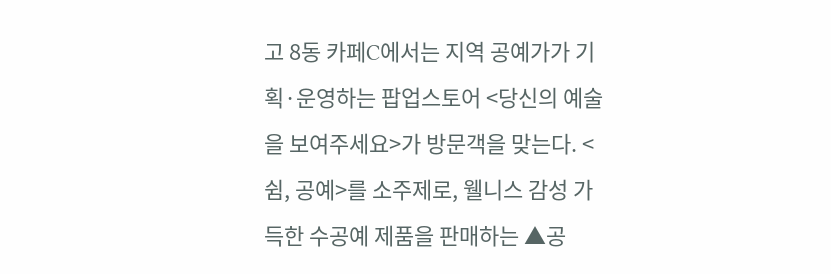고 8동 카페C에서는 지역 공예가가 기획·운영하는 팝업스토어 <당신의 예술을 보여주세요>가 방문객을 맞는다. <쉼, 공예>를 소주제로, 웰니스 감성 가득한 수공예 제품을 판매하는 ▲공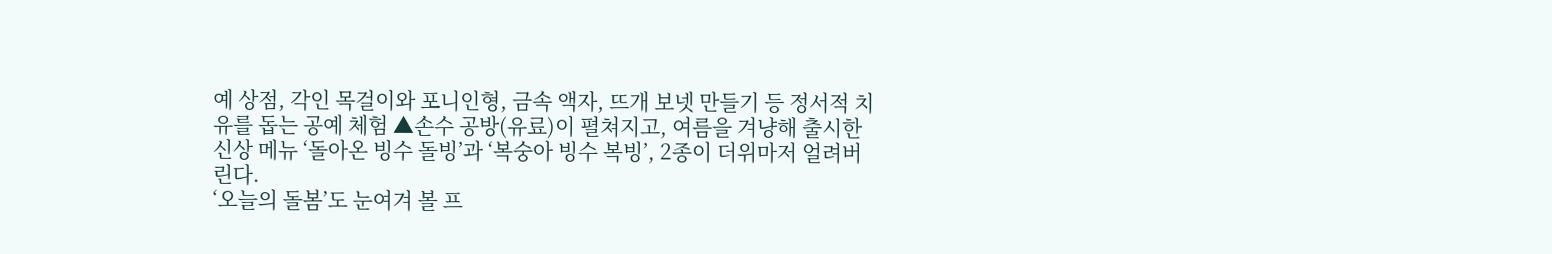예 상점, 각인 목걸이와 포니인형, 금속 액자, 뜨개 보넷 만들기 등 정서적 치유를 돕는 공예 체험 ▲손수 공방(유료)이 펼쳐지고, 여름을 겨냥해 출시한 신상 메뉴 ‘돌아온 빙수 돌빙’과 ‘복숭아 빙수 복빙’, 2종이 더위마저 얼려버린다.
‘오늘의 돌봄’도 눈여겨 볼 프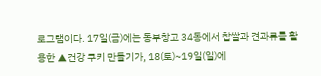로그램이다. 17일(금)에는 동부창고 34동에서 찹쌀과 견과류를 활용한 ▲건강 쿠키 만들기가, 18(토)~19일(일)에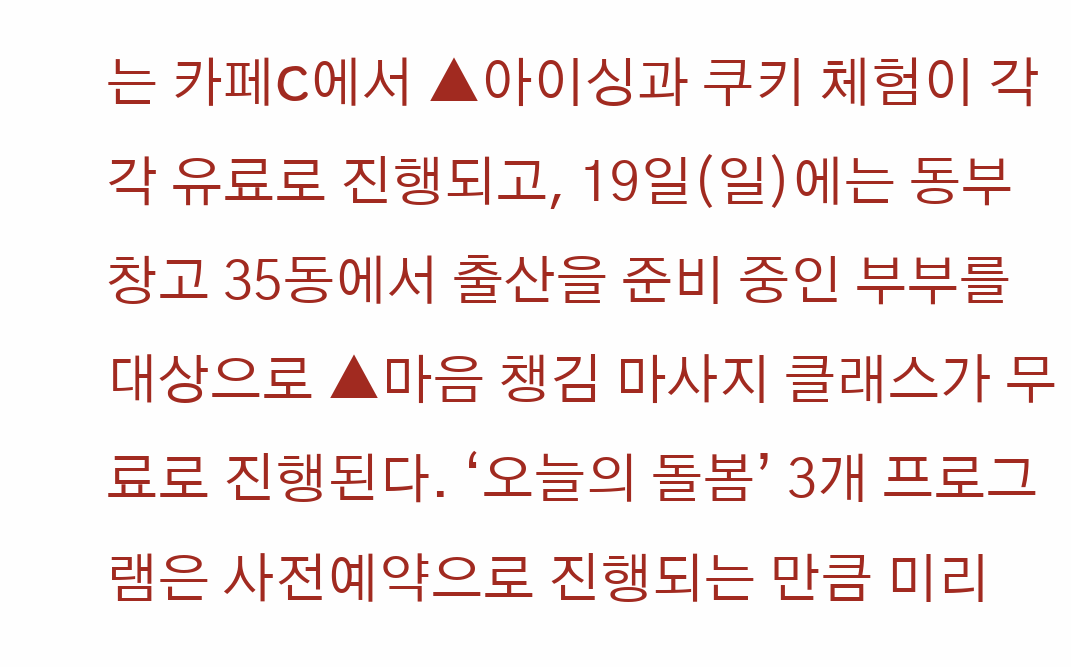는 카페C에서 ▲아이싱과 쿠키 체험이 각각 유료로 진행되고, 19일(일)에는 동부창고 35동에서 출산을 준비 중인 부부를 대상으로 ▲마음 챙김 마사지 클래스가 무료로 진행된다. ‘오늘의 돌봄’ 3개 프로그램은 사전예약으로 진행되는 만큼 미리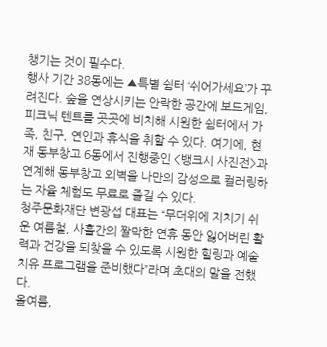챙기는 것이 필수다.
행사 기간 38동에는 ▲특별 쉼터 ‘쉬어가세요’가 꾸려진다. 숲을 연상시키는 안락한 공간에 보드게임, 피크닉 텐트를 곳곳에 비치해 시원한 쉼터에서 가족, 친구, 연인과 휴식을 취할 수 있다. 여기에, 현재 동부창고 6동에서 진행중인 <뱅크시 사진전>과 연계해 동부창고 외벽을 나만의 감성으로 컬러링하는 자율 체험도 무료로 즐길 수 있다.
청주문화재단 변광섭 대표는 “무더위에 지치기 쉬운 여름철, 사흘간의 짤막한 연휴 동안 잃어버린 활력과 건강을 되찾을 수 있도록 시원한 힐링과 예술 치유 프로그램을 준비했다”라며 초대의 말을 전했다.
올여름,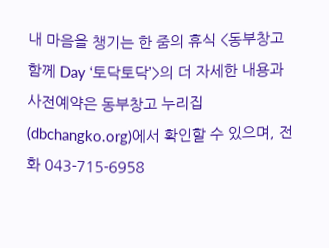내 마음을 챙기는 한 줌의 휴식 <동부창고 함께 Day ‘토닥토닥’>의 더 자세한 내용과 사전예약은 동부창고 누리집(dbchangko.org)에서 확인할 수 있으며, 전화 043-715-6958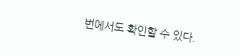번에서도 확인할 수 있다.